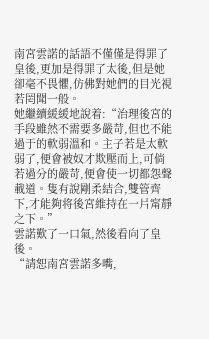南宮雲諾的話語不僅僅是得罪了皇後,更加是得罪了太後,但是她卻毫不畏懼,仿佛對她們的目光視若罔聞一般。
她繼續緩緩地說着:“治理後宮的手段雖然不需要多嚴苛,但也不能過于的軟弱溫和。主子若是太軟弱了,便會被奴才欺壓而上,可倘若過分的嚴苛,便會使一切都怨聲載道。隻有說剛柔結合,雙管齊下,才能夠将後宮維持在一片甯靜之下。”
雲諾歎了一口氣,然後看向了皇後。
“請恕南宮雲諾多嘴,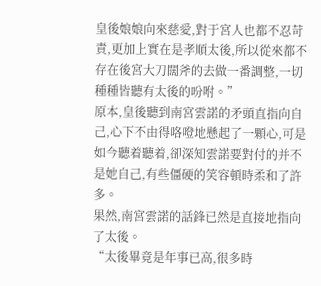皇後娘娘向來慈愛,對于宮人也都不忍苛責,更加上實在是孝順太後,所以從來都不存在後宮大刀闊斧的去做一番調整,一切種種皆聽有太後的吩咐。”
原本,皇後聽到南宮雲諾的矛頭直指向自己,心下不由得咯噔地懸起了一顆心,可是如今聽着聽着,卻深知雲諾要對付的并不是她自己,有些僵硬的笑容頓時柔和了許多。
果然,南宮雲諾的話鋒已然是直接地指向了太後。
“太後畢竟是年事已高,很多時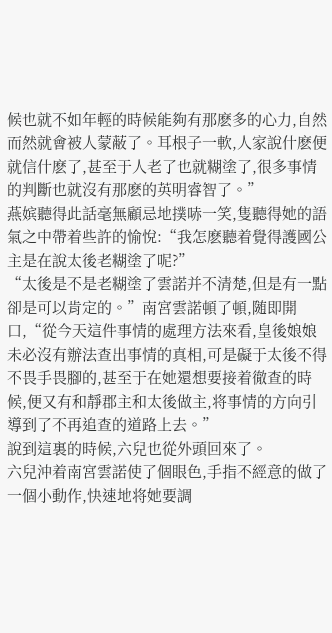候也就不如年輕的時候能夠有那麽多的心力,自然而然就會被人蒙蔽了。耳根子一軟,人家說什麽便就信什麽了,甚至于人老了也就糊塗了,很多事情的判斷也就沒有那麽的英明睿智了。”
燕嫔聽得此話毫無顧忌地撲哧一笑,隻聽得她的語氣之中帶着些許的愉悅:“我怎麽聽着覺得護國公主是在說太後老糊塗了呢?”
“太後是不是老糊塗了雲諾并不清楚,但是有一點卻是可以肯定的。”南宮雲諾頓了頓,随即開口,“從今天這件事情的處理方法來看,皇後娘娘未必沒有辦法查出事情的真相,可是礙于太後不得不畏手畏腳的,甚至于在她還想要接着徹查的時候,便又有和靜郡主和太後做主,将事情的方向引導到了不再追查的道路上去。”
說到這裏的時候,六兒也從外頭回來了。
六兒沖着南宮雲諾使了個眼色,手指不經意的做了一個小動作,快速地将她要調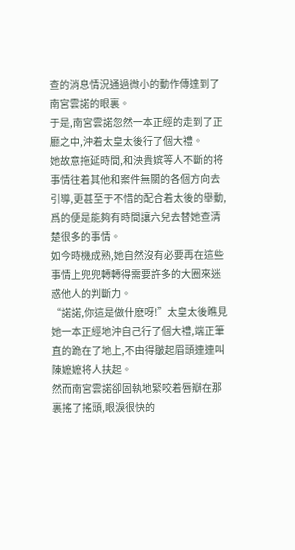查的消息情況通過微小的動作傳達到了南宮雲諾的眼裏。
于是,南宮雲諾忽然一本正經的走到了正廳之中,沖着太皇太後行了個大禮。
她故意拖延時間,和泱貴嫔等人不斷的将事情往着其他和案件無關的各個方向去引導,更甚至于不惜的配合着太後的舉動,爲的便是能夠有時間讓六兒去替她查清楚很多的事情。
如今時機成熟,她自然沒有必要再在這些事情上兜兜轉轉得需要許多的大圈來迷惑他人的判斷力。
“諾諾,你這是做什麽呀!”太皇太後瞧見她一本正經地沖自己行了個大禮,端正筆直的跪在了地上,不由得皺起眉頭連連叫陳嬷嬷将人扶起。
然而南宮雲諾卻固執地緊咬着唇瓣在那裏搖了搖頭,眼淚很快的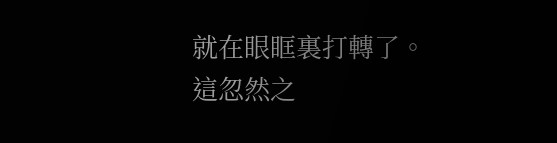就在眼眶裏打轉了。
這忽然之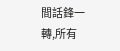間話鋒一轉,所有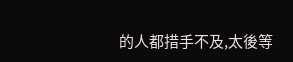的人都措手不及,太後等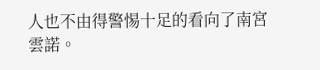人也不由得警惕十足的看向了南宮雲諾。